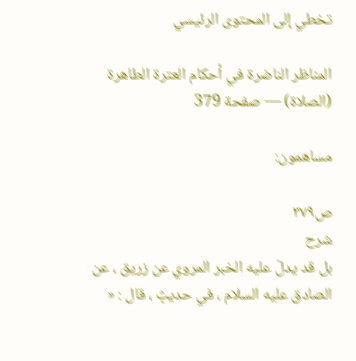تخطي إلى المحتوى الرئيسي

المناظر الناضرة في أحكام العترة الطاهرة (الصلاة) — صفحة 379

مساهمون:

ص٣٧٩
شرح
بل قد يدلّ عليه الخبر المروي عن زريق ، عن الصادق عليه السلام ، في حديثٍ ، قال : «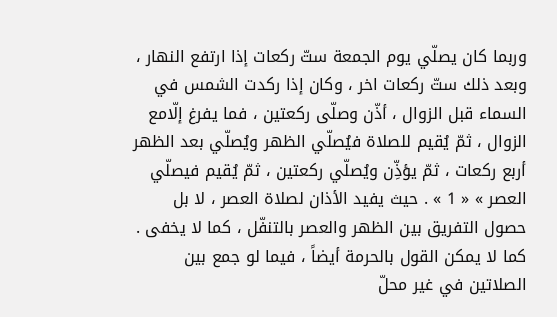وربما كان يصلّي يوم الجمعة ستّ ركعات إذا ارتفع النهار ، وبعد ذلك ستّ ركعات اخر ، وكان إذا ركدت الشمس في السماء قبل الزوال ، أذّن وصلّى ركعتين ، فما يفرغ إلّامع الزوال ، ثمّ يُقيم للصلاة فيُصلّي الظهر ويُصلّي بعد الظهر أربع ركعات ، ثمّ يؤذِّن ويُصلّي ركعتين ، ثمّ يُقيم فيصلّي العصر » « 1 » . حيث يفيد الأذان لصلاة العصر ، لا بل حصول التفريق بين الظهر والعصر بالتنفّل ، كما لا يخفى . كما لا يمكن القول بالحرمة أيضاً ، فيما لو جمع بين الصلاتين في غير محلّ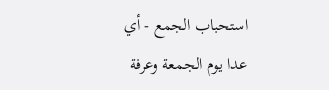استحباب الجمع - أي عدا يوم الجمعة وعرفة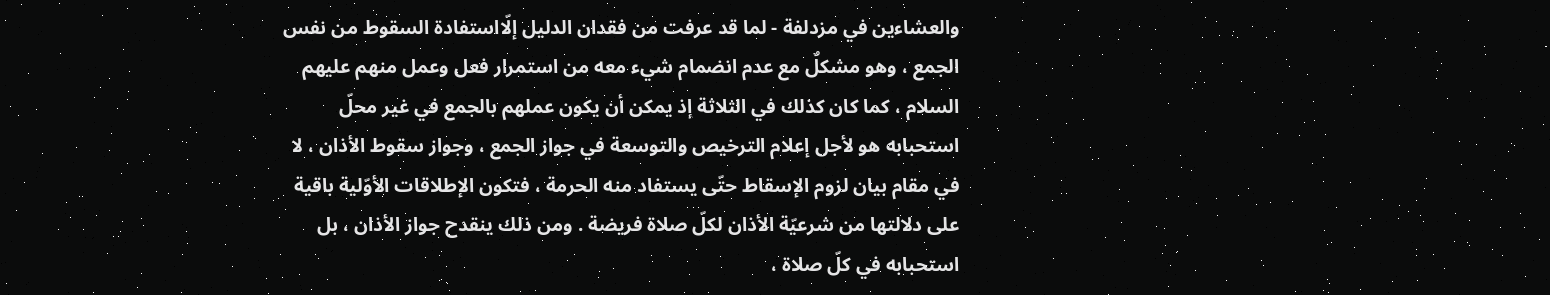والعشاءين في مزدلفة - لما قد عرفت من فقدان الدليل إلّااستفادة السقوط من نفس الجمع ، وهو مشكلٌ مع عدم انضمام شيء معه من استمرار فعل وعمل منهم عليهم السلام ، كما كان كذلك في الثلاثة إذ يمكن أن يكون عملهم بالجمع في غير محلّ استحبابه هو لأجل إعلام الترخيص والتوسعة في جواز الجمع ، وجواز سقوط الأذان ، لا في مقام بيان لزوم الإسقاط حتّى يستفاد منه الحرمة ، فتكون الإطلاقات الأوّلية باقية على دلالتها من شرعيّة الأذان لكلّ صلاة فريضة . ومن ذلك ينقدح جواز الأذان ، بل استحبابه في كلّ صلاة ،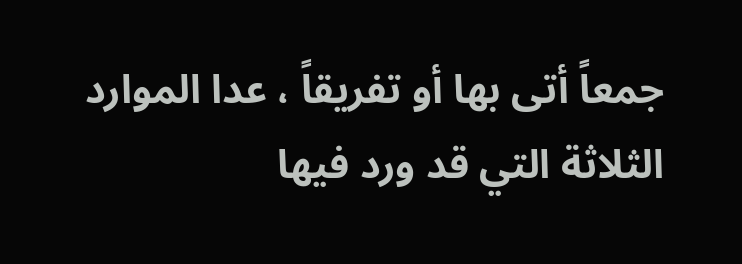جمعاً أتى بها أو تفريقاً ، عدا الموارد الثلاثة التي قد ورد فيها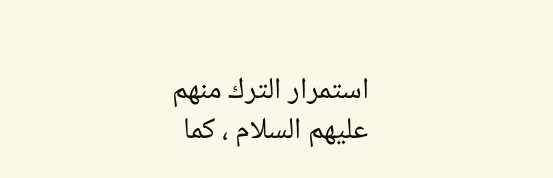استمرار الترك منهم عليهم السلام ، كما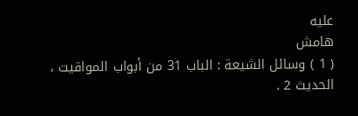عليه
هامش
( 1 ) وسائل الشيعة : الباب 31 من أبواب المواقيت ، الحديث 2 .